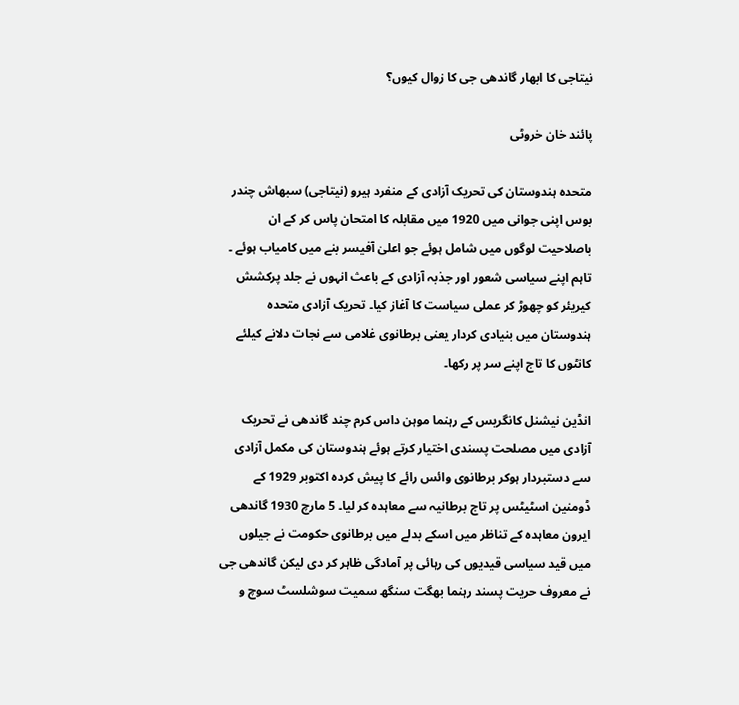نیتاجی کا ابھار گاندھی جی کا زوال کیوں؟

پائند خان خروٹی

متحدہ ہندوستان کی تحریک آزادی کے منفرد ہیرو (نیتاجی) سبھاش چندر بوس اپنی جوانی میں 1920 میں مقابلہ کا امتحان پاس کر کے ان باصلاحیت لوگوں میں شامل ہوئے جو اعلیٰ آفیسر بنے میں کامیاب ہوئے ۔ تاہم اپنے سیاسی شعور اور جذبہ آزادی کے باعث انہوں نے جلد پرکشش کیریئر کو چھوڑ کر عملی سیاست کا آغاز کیا۔ تحریک آزادی متحدہ ہندوستان میں بنیادی کردار یعنی برطانوی غلامی سے نجات دلانے کیلئے کانٹوں کا تاج اپنے سر پر رکھا۔

انڈین نیشنل کانگریس کے رہنما موہن داس کرم چند گاندھی نے تحریک آزادی میں مصلحت پسندی اختیار کرتے ہوئے ہندوستان کی مکمل آزادی سے دستبردار ہوکر برطانوی وائس رائے کا پیش کردہ اکتوبر 1929 کے ڈومنین اسٹیٹس پر تاج برطانیہ سے معاہدہ کر لیا۔ 5 مارچ 1930 گاندھی ایرون معاہدہ کے تناظر میں اسکے بدلے میں برطانوی حکومت نے جیلوں میں قید سیاسی قیدیوں کی رہائی پر آمادگی ظاہر کر دی لیکن گاندھی جی نے معروف حریت پسند رہنما بھگت سنگھ سمیت سوشلسٹ سوچ و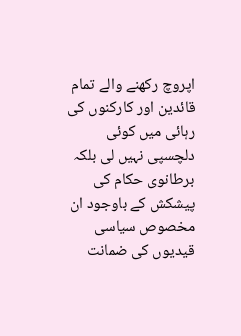اپروچ رکھنے والے تمام قائدین اور کارکنوں کی رہائی میں کوئی دلچسپی نہیں لی بلکہ برطانوی حکام کی پیشکش کے باوجود ان مخصوص سیاسی قیدیوں کی ضمانت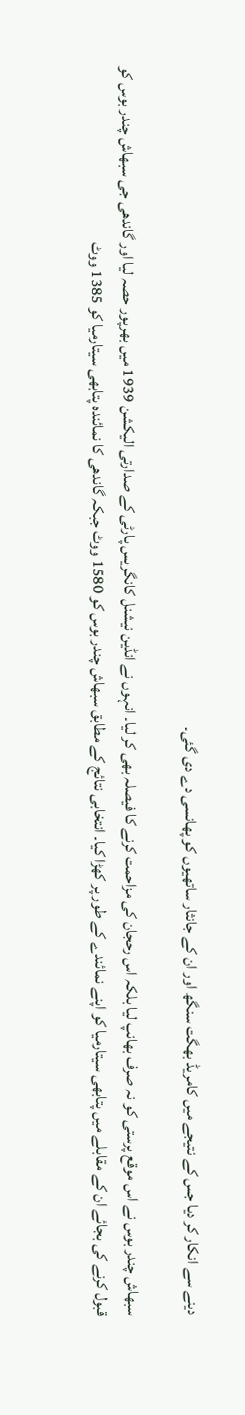دینے سے انکار کر دیا جس کے نتیجے میں کامریڈ بھگت سنگھ اور ان کے جانثار ساتھیوں کو پھانسی دے دی گئی۔

سبھاش چندر بوس نے اس موقع پرستی کو نہ صرف بھانپ لیا بلکہ اس رحجان کی مزاحمت کرنے کا فیصلہ بھی کر لیا۔ انہوں نے انڈین نیشنل کانگریس پارٹی کے صدارتی الیکشن 1939 میں بھرپور حصہ لیا اور گاندھی جی سبھاش چندر بوس کو قبول کرنے کی بجائے ان کے مقابلے میں پتابھی سیتارمیا کو اپنے نمائندے کے طور پر کھڑا کیا۔ انتخابی نتائج کے مطابق سبھاش چندر بوس کو 1580 ووٹ جبکہ گاندھی کا نمائندہ پتابھی سیتارمیا کو 1385 ووٹ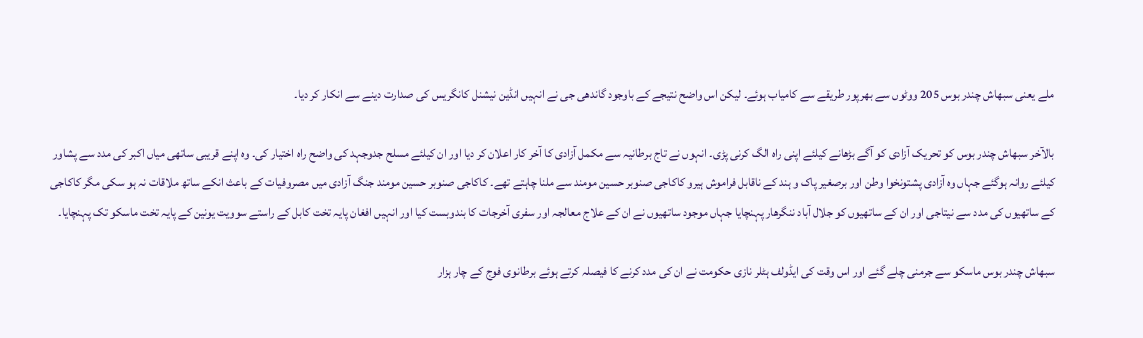ملے یعنی سبھاش چندر بوس 205 ووٹوں سے بھرپور طریقے سے کامیاب ہوئے۔ لیکن اس واضح نتیجے کے باوجود گاندھی جی نے انہیں انڈین نیشنل کانگریس کی صدارت دینے سے انکار کر دیا۔

بالآخر سبھاش چندر بوس کو تحریک آزادی کو آگے بڑھانے کیلئے اپنی راہ الگ کرنی پڑی۔ انہوں نے تاج برطانیہ سے مکمل آزادی کا آخر کار اعلان کر دیا اور ان کیلئے مسلح جدوجہد کی واضح راہ اختیار کی۔ وہ اپنے قریبی ساتھی میاں اکبر کی مدد سے پشاور کیلئے روانہ ہوگئے جہاں وہ آزادی پشتونخوا وطن اور برصغیر پاک و ہند کے ناقابل فراموش ہیرو کاکاجی صنوبر حسین مومند سے ملنا چاہتے تھے۔ کاکاجی صنوبر حسین مومند جنگ آزادی میں مصروفیات کے باعث انکے ساتھ ملاقات نہ ہو سکی مگر کاکاجی کے ساتھیوں کی مدد سے نیتاجی اور ان کے ساتھیوں کو جلال آباد ننگرهار پہنچایا جہاں موجود ساتھیوں نے ان کے علاج معالجہ اور سفری آخرجات کا بندوبست کیا اور انہیں افغان پایہ تخت کابل کے راستے سوویت یونین کے پایہ تخت ماسکو تک پہنچایا۔

سبھاش چندر بوس ماسکو سے جرمنی چلے گئے اور اس وقت کی ایڈولف ہٹلر نازی حکومت نے ان کی مدد کرنے کا فیصلہ کرتے ہوئے برطانوی فوج کے چار ہزار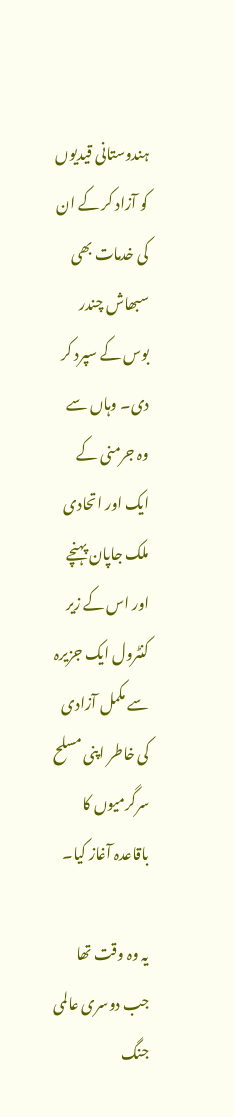ہندوستانی قیدیوں کو آزاد کر کے ان کی خدمات بھی سبھاش چندر بوس کے سپرد کر دی۔ وہاں سے وہ جرمنی کے ایک اور اتحادی ملک جاپان پہنچے اور اس کے زیر کنٹرول ایک جزیرہ سے مکمل آزادی کی خاطر اپنی مسلح سرگرمیوں کا باقاعدہ آغاز کیا۔

یہ وہ وقت تھا جب دوسری عالمی جنگ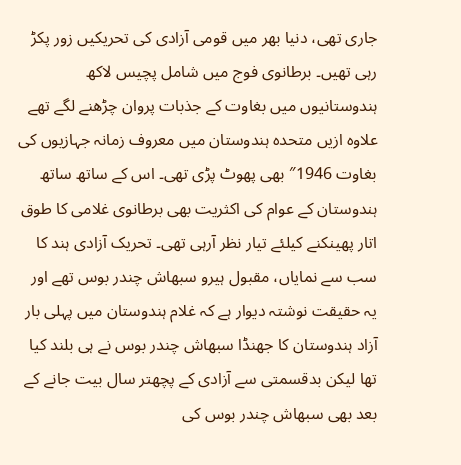جاری تھی، دنیا بھر میں قومی آزادی کی تحریکیں زور پکڑ رہی تھیں۔ برطانوی فوج میں شامل پچیس لاکھ ہندوستانیوں میں بغاوت کے جذبات پروان چڑھنے لگے تھے علاوہ ازیں متحدہ ہندوستان میں معروف زمانہ جہازیوں کی بغاوت 1946″ بھی پھوٹ پڑی تھی۔ اس کے ساتھ ساتھ ہندوستان کے عوام کی اکثریت بھی برطانوی غلامی کا طوق اتار پھینکنے کیلئے تیار نظر آرہی تھی۔ تحریک آزادی ہند کا سب سے نمایاں، مقبول ہیرو سبھاش چندر بوس تھے اور یہ حقیقت نوشتہ دیوار ہے کہ غلام ہندوستان میں پہلی بار آزاد ہندوستان کا جھنڈا سبھاش چندر بوس نے ہی بلند کیا تھا لیکن بدقسمتی سے آزادی کے پچھتر سال بیت جانے کے بعد بھی سبھاش چندر بوس کی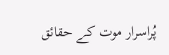پُراسرار موت کے حقائق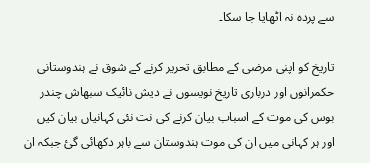سے پردہ نہ اٹھایا جا سکا۔

تاریخ کو اپنی مرضی کے مطابق تحریر کرنے کے شوق نے ہندوستانی حکمرانوں اور درباری تاریخ نویسوں نے دیش نائیک سبھاش چندر بوس کی موت کے اسباب بیان کرنے کی نت نئی کہانیاں بیان کیں اور ہر کہانی میں ان کی موت ہندوستان سے باہر دکھائی گئ جبکہ ان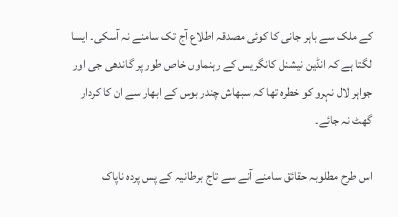کے ملک سے باہر جانی کا کوئی مصدقہ اطلاع آج تک سامنے نہ آسکی۔ ایسا لگتا ہے کہ انڈین نیشنل کانگریس کے رہنماوں خاص طور پر گاندھی جی اور جواہر لال نہرو کو خطرہ تھا کہ سبھاش چندر بوس کے ابھار سے ان کا کردار گھٹ نہ جائے۔

اس طرح مطلوبہ حقائق سامنے آنے سے تاج برطانیہ کے پس پردہ ناپاک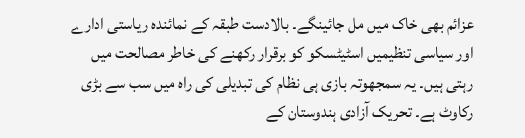عزائم بھی خاک میں مل جائینگے۔ بالادست طبقہ کے نمائندہ ریاستی ادارے اور سیاسی تنظیمیں اسٹیٹسکو کو برقرار رکھنے کی خاطر مصالحت میں رہتی ہیں۔ یہ سمجھوتہ بازی ہی نظام کی تبدیلی کی راہ میں سب سے بڑی رکاوٹ ہے۔ تحریک آزادی ہندوستان کے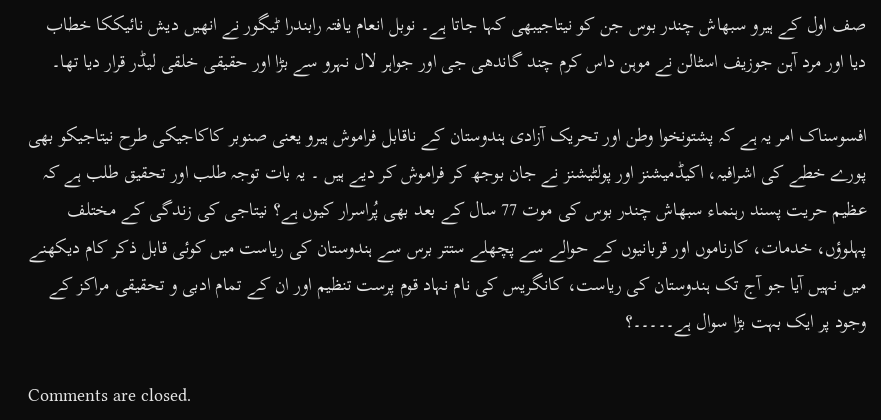صف اول کے ہیرو سبھاش چندر بوس جن کو نیتاجیبھی کہا جاتا ہے۔ نوبل انعام یافتہ رابندرا ٹیگور نے انھیں دیش نائیککا خطاب دیا اور مرد آہن جوزیف اسٹالن نے موہن داس کرم چند گاندھی جی اور جواہر لال نہرو سے بڑا اور حقیقی خلقی لیڈر قرار دیا تھا۔

افسوسناک امر یہ ہے کہ پشتونخوا وطن اور تحریک آزادی ہندوستان کے ناقابل فراموش ہیرو یعنی صنوبر کاکاجیکی طرح نیتاجیکو بھی پورے خطے کی اشرافیہ، اکیڈمیشنز اور پولٹیشنز نے جان بوجھ کر فراموش کر دیے ہیں ۔ یہ بات توجہ طلب اور تحقیق طلب ہے کہ عظیم حریت پسند رہنماء سبھاش چندر بوس کی موت 77 سال کے بعد بھی پُراسرار کیوں ہے؟ نیتاجی کی زندگی کے مختلف پہلوؤں، خدمات، کارناموں اور قربانیوں کے حوالے سے پچھلے ستتر برس سے ہندوستان کی ریاست میں کوئی قابل ذکر کام دیکھنے میں نہیں آیا جو آج تک ہندوستان کی ریاست، کانگریس کی نام نہاد قوم پرست تنظیم اور ان کے تمام ادبی و تحقیقی مراکز کے وجود پر ایک بہت بڑا سوال ہے۔۔۔۔۔؟

Comments are closed.